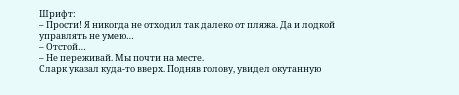Шрифт:
– Прости! Я никогда не отходил так далеко от пляжа. Да и лодкой управлять не умею…
– Отстой…
– Не переживай. Мы почти на месте.
Сларк указал куда-то вверх. Подняв голову, увидел окутанную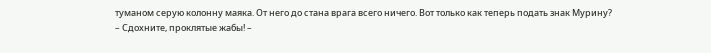туманом серую колонну маяка. От него до стана врага всего ничего. Вот только как теперь подать знак Мурину?
– Сдохните, проклятые жабы! –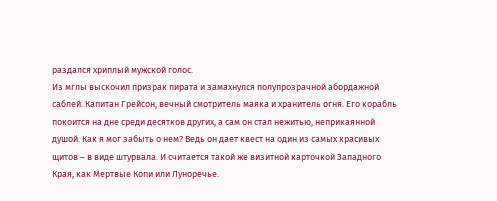раздался хриплый мужской голос.
Из мглы выскочил призрак пирата и замахнулся полупрозрачной абордажной саблей. Капитан Грейсон, вечный смотритель маяка и хранитель огня. Его корабль покоится на дне среди десятков других, а сам он стал нежитью, неприкаянной душой. Как я мог забыть о нем? Ведь он дает квест на один из самых красивых щитов – в виде штурвала. И считается такой же визитной карточкой Западного Края, как Мертвые Копи или Луноречье.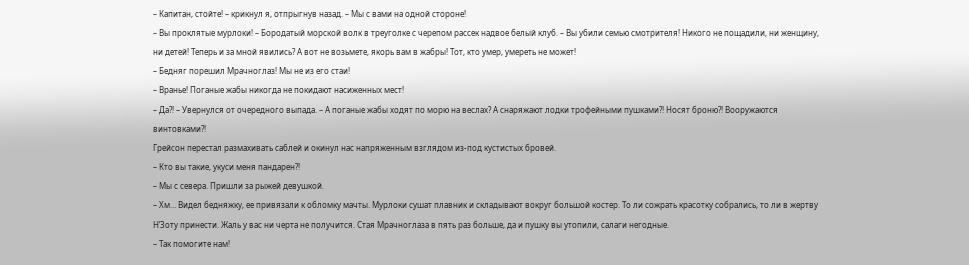– Капитан, стойте! – крикнул я, отпрыгнув назад. – Мы с вами на одной стороне!
– Вы проклятые мурлоки! – Бородатый морской волк в треуголке с черепом рассек надвое белый клуб. – Вы убили семью смотрителя! Никого не пощадили, ни женщину, ни детей! Теперь и за мной явились? А вот не возьмете, якорь вам в жабры! Тот, кто умер, умереть не может!
– Бедняг порешил Мрачноглаз! Мы не из его стаи!
– Вранье! Поганые жабы никогда не покидают насиженных мест!
– Да?! – Увернулся от очередного выпада. – А поганые жабы ходят по морю на веслах? А снаряжают лодки трофейными пушками?! Носят броню?! Вооружаются винтовками?!
Грейсон перестал размахивать саблей и окинул нас напряженным взглядом из-под кустистых бровей.
– Кто вы такие, укуси меня пандарен?!
– Мы с севера. Пришли за рыжей девушкой.
– Хм… Видел бедняжку, ее привязали к обломку мачты. Мурлоки сушат плавник и складывают вокруг большой костер. То ли сожрать красотку собрались, то ли в жертву Н’Зоту принести. Жаль у вас ни черта не получится. Стая Мрачноглаза в пять раз больше, да и пушку вы утопили, салаги негодные.
– Так помогите нам!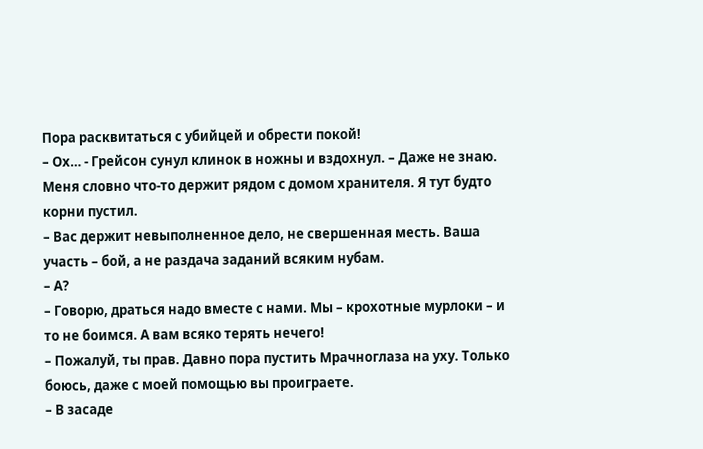Пора расквитаться с убийцей и обрести покой!
– Ох… - Грейсон сунул клинок в ножны и вздохнул. – Даже не знаю. Меня словно что-то держит рядом с домом хранителя. Я тут будто корни пустил.
– Вас держит невыполненное дело, не свершенная месть. Ваша участь – бой, а не раздача заданий всяким нубам.
– А?
– Говорю, драться надо вместе с нами. Мы – крохотные мурлоки – и то не боимся. А вам всяко терять нечего!
– Пожалуй, ты прав. Давно пора пустить Мрачноглаза на уху. Только боюсь, даже с моей помощью вы проиграете.
– В засаде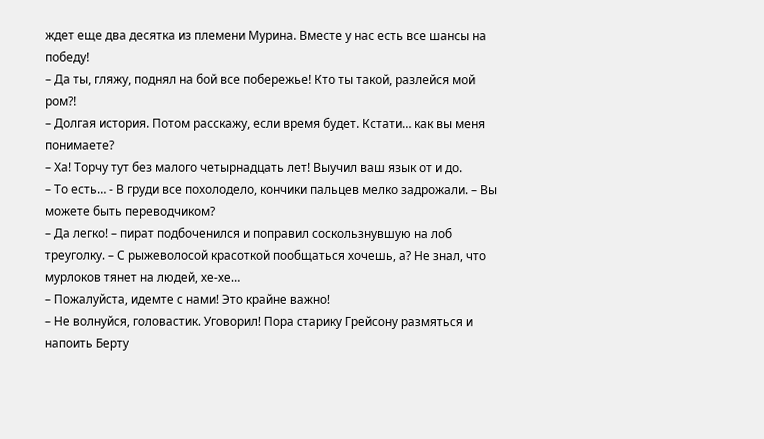ждет еще два десятка из племени Мурина. Вместе у нас есть все шансы на победу!
– Да ты, гляжу, поднял на бой все побережье! Кто ты такой, разлейся мой ром?!
– Долгая история. Потом расскажу, если время будет. Кстати… как вы меня понимаете?
– Ха! Торчу тут без малого четырнадцать лет! Выучил ваш язык от и до.
– То есть… - В груди все похолодело, кончики пальцев мелко задрожали. – Вы можете быть переводчиком?
– Да легко! – пират подбоченился и поправил соскользнувшую на лоб треуголку. – С рыжеволосой красоткой пообщаться хочешь, а? Не знал, что мурлоков тянет на людей, хе-хе…
– Пожалуйста, идемте с нами! Это крайне важно!
– Не волнуйся, головастик. Уговорил! Пора старику Грейсону размяться и напоить Берту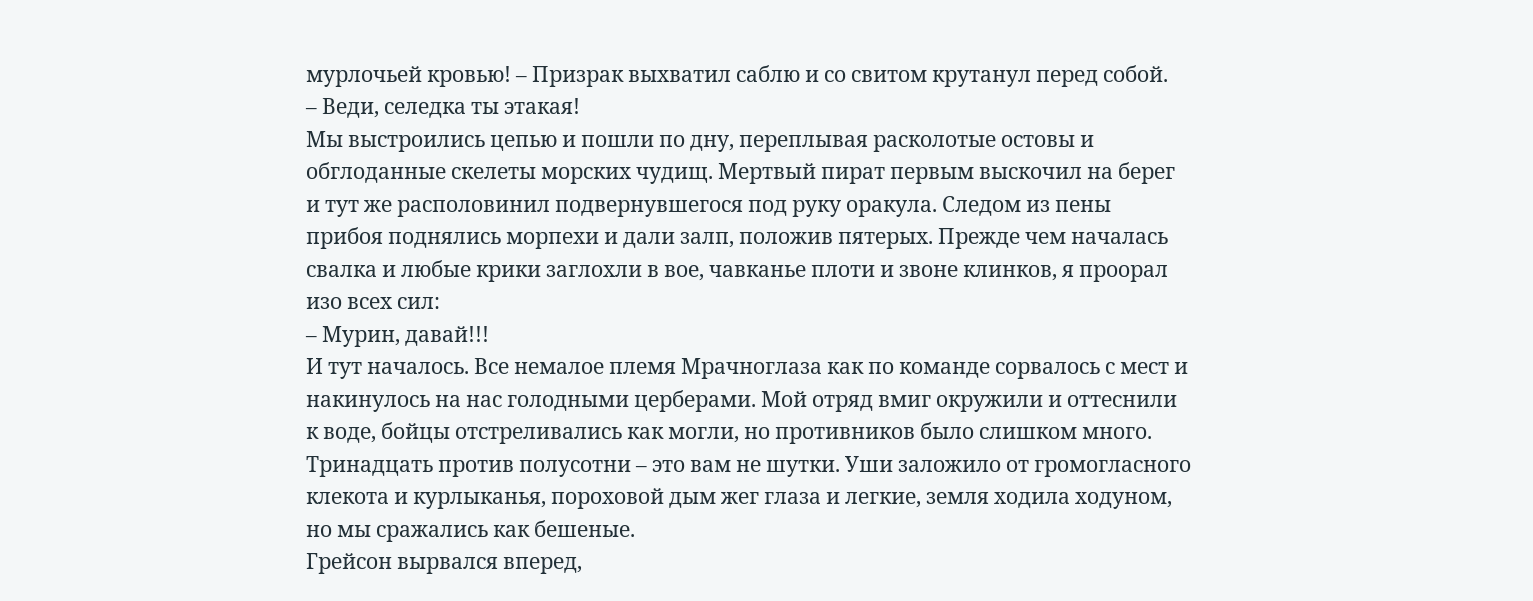мурлочьей кровью! – Призрак выхватил саблю и со свитом крутанул перед собой.
– Веди, селедка ты этакая!
Мы выстроились цепью и пошли по дну, переплывая расколотые остовы и обглоданные скелеты морских чудищ. Мертвый пират первым выскочил на берег и тут же располовинил подвернувшегося под руку оракула. Следом из пены прибоя поднялись морпехи и дали залп, положив пятерых. Прежде чем началась свалка и любые крики заглохли в вое, чавканье плоти и звоне клинков, я проорал изо всех сил:
– Мурин, давай!!!
И тут началось. Все немалое племя Мрачноглаза как по команде сорвалось с мест и накинулось на нас голодными церберами. Мой отряд вмиг окружили и оттеснили к воде, бойцы отстреливались как могли, но противников было слишком много. Тринадцать против полусотни – это вам не шутки. Уши заложило от громогласного клекота и курлыканья, пороховой дым жег глаза и легкие, земля ходила ходуном, но мы сражались как бешеные.
Грейсон вырвался вперед,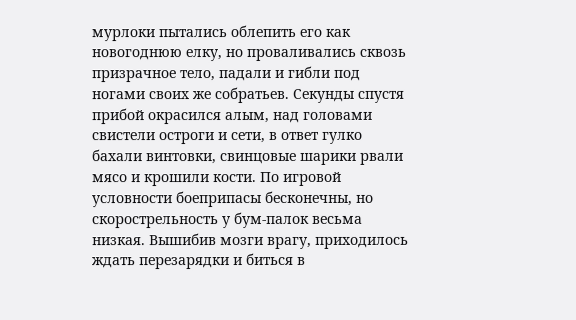мурлоки пытались облепить его как новогоднюю елку, но проваливались сквозь призрачное тело, падали и гибли под ногами своих же собратьев. Секунды спустя прибой окрасился алым, над головами свистели остроги и сети, в ответ гулко бахали винтовки, свинцовые шарики рвали мясо и крошили кости. По игровой условности боеприпасы бесконечны, но скорострельность у бум-палок весьма низкая. Вышибив мозги врагу, приходилось ждать перезарядки и биться в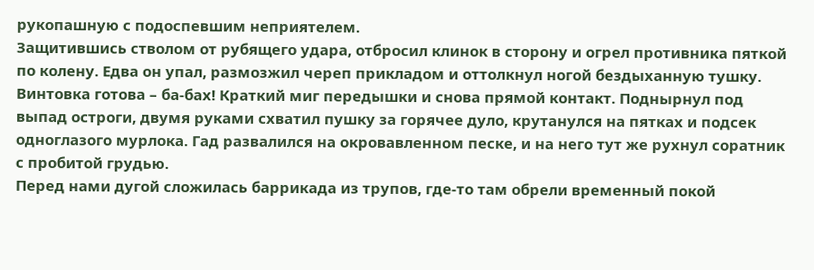рукопашную с подоспевшим неприятелем.
Защитившись стволом от рубящего удара, отбросил клинок в сторону и огрел противника пяткой по колену. Едва он упал, размозжил череп прикладом и оттолкнул ногой бездыханную тушку. Винтовка готова – ба-бах! Краткий миг передышки и снова прямой контакт. Поднырнул под выпад остроги, двумя руками схватил пушку за горячее дуло, крутанулся на пятках и подсек одноглазого мурлока. Гад развалился на окровавленном песке, и на него тут же рухнул соратник с пробитой грудью.
Перед нами дугой сложилась баррикада из трупов, где-то там обрели временный покой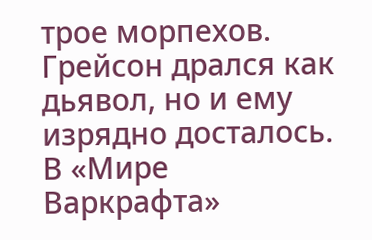трое морпехов. Грейсон дрался как дьявол, но и ему изрядно досталось. В «Мире Варкрафта»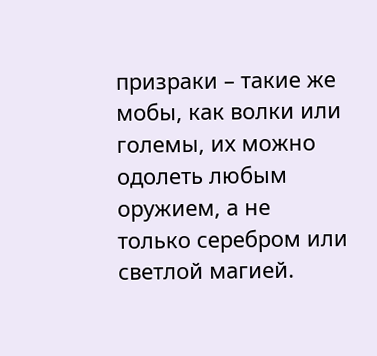призраки – такие же мобы, как волки или големы, их можно одолеть любым оружием, а не только серебром или светлой магией.